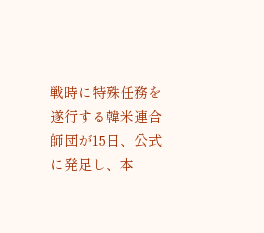戦時に特殊任務を遂行する韓米連合師団が15日、公式に発足し、本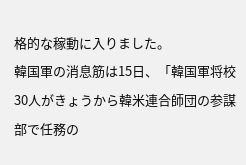格的な稼動に入りました。
韓国軍の消息筋は15日、「韓国軍将校30人がきょうから韓米連合師団の参謀部で任務の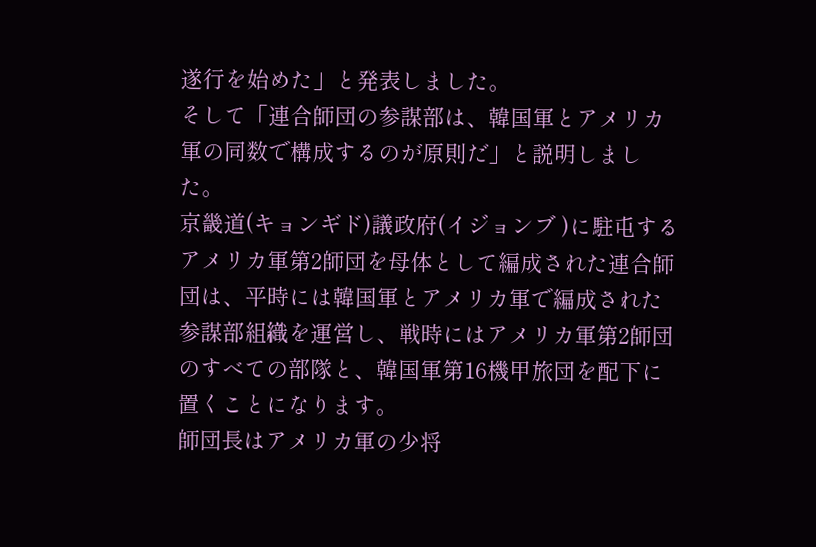遂行を始めた」と発表しました。
そして「連合師団の参謀部は、韓国軍とアメリカ軍の同数で構成するのが原則だ」と説明しました。
京畿道(キョンギド)議政府(イジョンブ )に駐屯するアメリカ軍第2師団を母体として編成された連合師団は、平時には韓国軍とアメリカ軍で編成された参謀部組織を運営し、戦時にはアメリカ軍第2師団のすべての部隊と、韓国軍第16機甲旅団を配下に置くことになります。
師団長はアメリカ軍の少将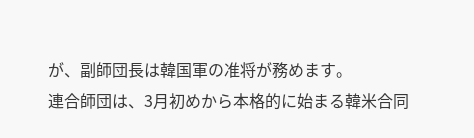が、副師団長は韓国軍の准将が務めます。
連合師団は、3月初めから本格的に始まる韓米合同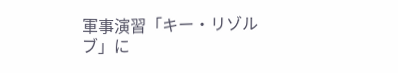軍事演習「キー・リゾルブ」に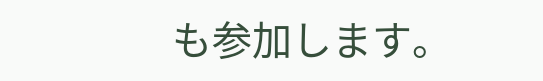も参加します。